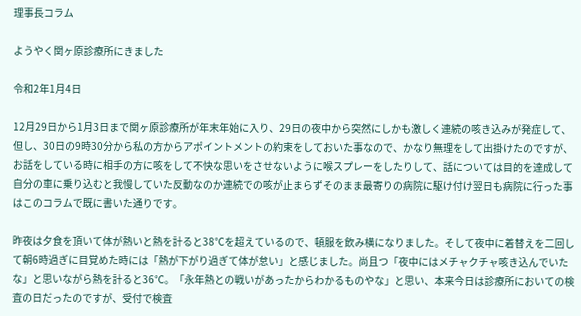理事長コラム

ようやく関ヶ原診療所にきました

令和2年1月4日

12月29日から1月3日まで関ヶ原診療所が年末年始に入り、29日の夜中から突然にしかも激しく連続の咳き込みが発症して、但し、30日の9時30分から私の方からアポイントメントの約束をしておいた事なので、かなり無理をして出掛けたのですが、お話をしている時に相手の方に咳をして不快な思いをさせないように喉スプレーをしたりして、話については目的を達成して自分の車に乗り込むと我慢していた反動なのか連続での咳が止まらずそのまま最寄りの病院に駆け付け翌日も病院に行った事はこのコラムで既に書いた通りです。

昨夜は夕食を頂いて体が熱いと熱を計ると38℃を超えているので、頓服を飲み横になりました。そして夜中に着替えを二回して朝6時過ぎに目覚めた時には「熱が下がり過ぎて体が怠い」と感じました。尚且つ「夜中にはメチャクチャ咳き込んでいたな」と思いながら熱を計ると36℃。「永年熱との戦いがあったからわかるものやな」と思い、本来今日は診療所においての検査の日だったのですが、受付で検査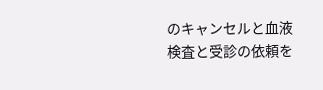のキャンセルと血液検査と受診の依頼を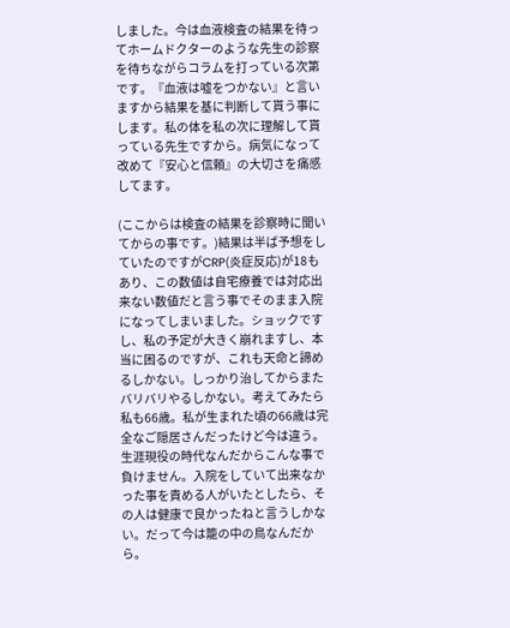しました。今は血液検査の結果を待ってホームドクターのような先生の診察を待ちながらコラムを打っている次第です。『血液は嘘をつかない』と言いますから結果を基に判断して貰う事にします。私の体を私の次に理解して貰っている先生ですから。病気になって改めて『安心と信頼』の大切さを痛感してます。

(ここからは検査の結果を診察時に聞いてからの事です。)結果は半ば予想をしていたのですがCRP(炎症反応)が18もあり、この数値は自宅療養では対応出来ない数値だと言う事でそのまま入院になってしまいました。ショックですし、私の予定が大きく崩れますし、本当に困るのですが、これも天命と諦めるしかない。しっかり治してからまたバリバリやるしかない。考えてみたら私も66歳。私が生まれた頃の66歳は完全なご隠居さんだったけど今は違う。生涯現役の時代なんだからこんな事で負けません。入院をしていて出来なかった事を責める人がいたとしたら、その人は健康で良かったねと言うしかない。だって今は籠の中の鳥なんだから。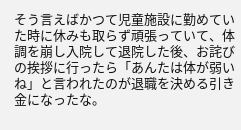そう言えばかつて児童施設に勤めていた時に休みも取らず頑張っていて、体調を崩し入院して退院した後、お詫びの挨拶に行ったら「あんたは体が弱いね」と言われたのが退職を決める引き金になったな。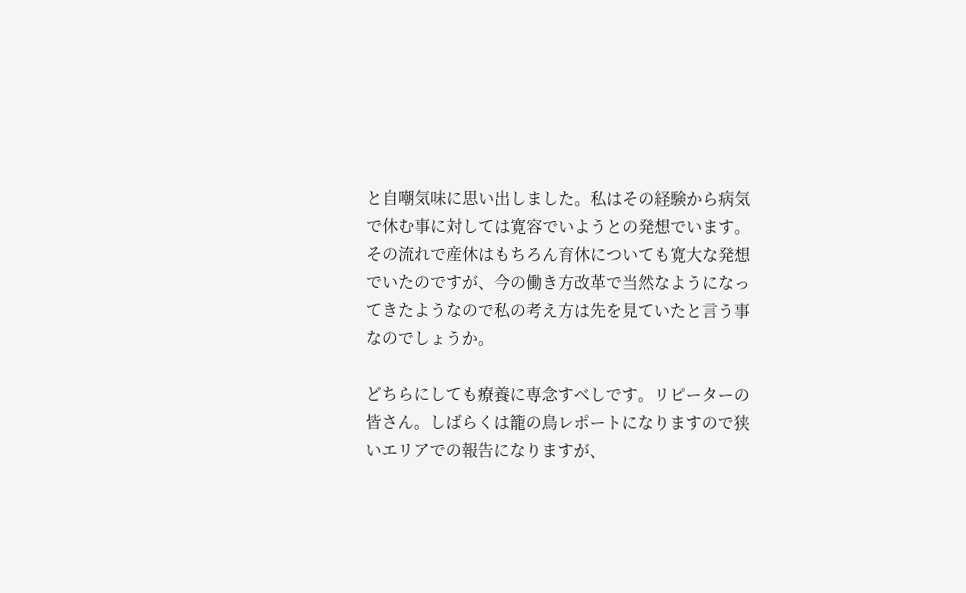と自嘲気味に思い出しました。私はその経験から病気で休む事に対しては寛容でいようとの発想でいます。その流れで産休はもちろん育休についても寛大な発想でいたのですが、今の働き方改革で当然なようになってきたようなので私の考え方は先を見ていたと言う事なのでしょうか。

どちらにしても療養に専念すべしです。リピーターの皆さん。しばらくは籠の鳥レポートになりますので狭いエリアでの報告になりますが、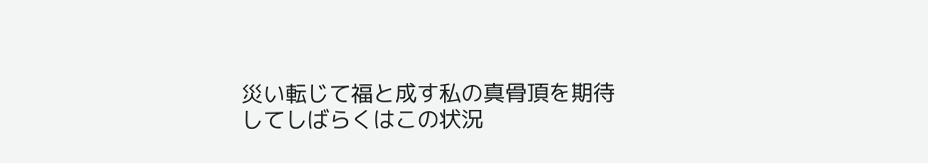災い転じて福と成す私の真骨頂を期待してしばらくはこの状況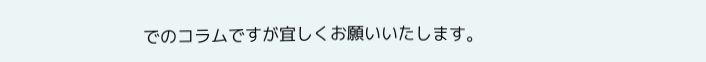でのコラムですが宜しくお願いいたします。